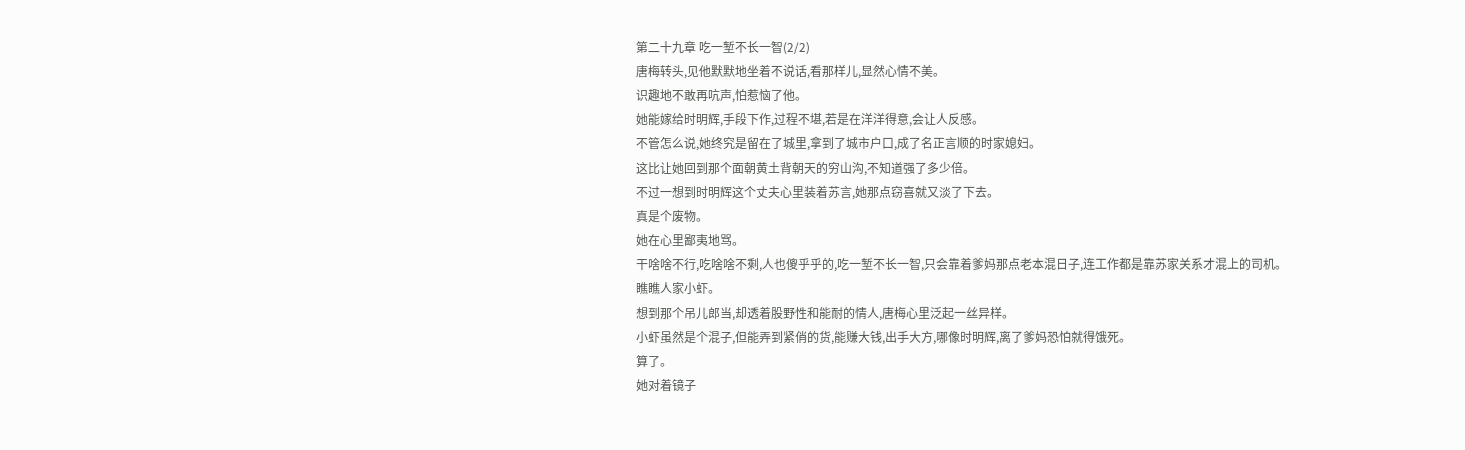第二十九章 吃一堑不长一智(2/2)
唐梅转头,见他默默地坐着不说话,看那样儿,显然心情不美。
识趣地不敢再吭声,怕惹恼了他。
她能嫁给时明辉,手段下作,过程不堪,若是在洋洋得意,会让人反感。
不管怎么说,她终究是留在了城里,拿到了城市户口,成了名正言顺的时家媳妇。
这比让她回到那个面朝黄土背朝天的穷山沟,不知道强了多少倍。
不过一想到时明辉这个丈夫心里装着苏言,她那点窃喜就又淡了下去。
真是个废物。
她在心里鄙夷地骂。
干啥啥不行,吃啥啥不剩,人也傻乎乎的,吃一堑不长一智,只会靠着爹妈那点老本混日子,连工作都是靠苏家关系才混上的司机。
瞧瞧人家小虾。
想到那个吊儿郎当,却透着股野性和能耐的情人,唐梅心里泛起一丝异样。
小虾虽然是个混子,但能弄到紧俏的货,能赚大钱,出手大方,哪像时明辉,离了爹妈恐怕就得饿死。
算了。
她对着镜子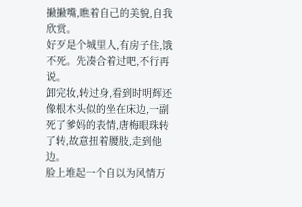撇撇嘴,瞧着自己的美貌,自我欣赏。
好歹是个城里人,有房子住,饿不死。先凑合着过吧,不行再说。
卸完妆,转过身,看到时明辉还像根木头似的坐在床边,一副死了爹妈的表情,唐梅眼珠转了转,故意扭着腰肢,走到他边。
脸上堆起一个自以为风情万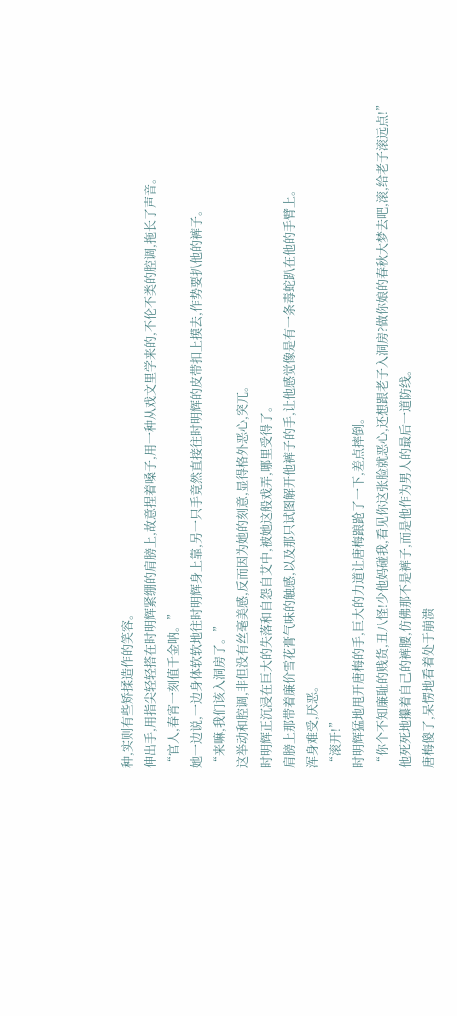种,实则有些矫揉造作的笑容。
伸出手,用指尖轻轻搭在时明辉紧绷的肩膀上,故意捏着嗓子,用一种从戏文里学来的,不伦不类的腔调,拖长了声音。
“官人,春宵一刻值千金呐。”
她一边说,一边身体软软地往时明辉身上靠,另一只手竟然直接往时明辉的皮带扣上摸去,作势要扒他的裤子。
“来嘛,我们该入洞房了。”
这举动和腔调,非但没有丝毫美感,反而因为她的刻意,显得格外恶心,突兀。
时明辉正沉浸在巨大的失落和自怨自艾中,被她这般戏弄,哪里受得了。
肩膀上那带着廉价雪花膏气味的触感,以及那只试图解开他裤子的手,让他感觉像是有一条毒蛇趴在他的手臂上。
浑身难受,厌恶。
“滚开!”
时明辉猛地甩开唐梅的手,巨大的力道让唐梅踉跄了一下,差点摔倒。
“你个不知廉耻的贱货,丑八怪!少他妈碰我,看见你这张脸就恶心,还想跟老子入洞房?做你娘的春秋大梦去吧,滚,给老子滚远点!”
他死死地攥着自己的裤腰,仿佛那不是裤子,而是他作为男人的最后一道防线。
唐梅傻了,呆愣地看着处于崩溃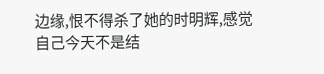边缘,恨不得杀了她的时明辉,感觉自己今天不是结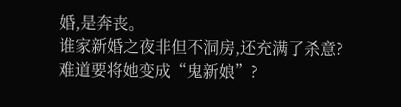婚,是奔丧。
谁家新婚之夜非但不洞房,还充满了杀意?
难道要将她变成“鬼新娘”?